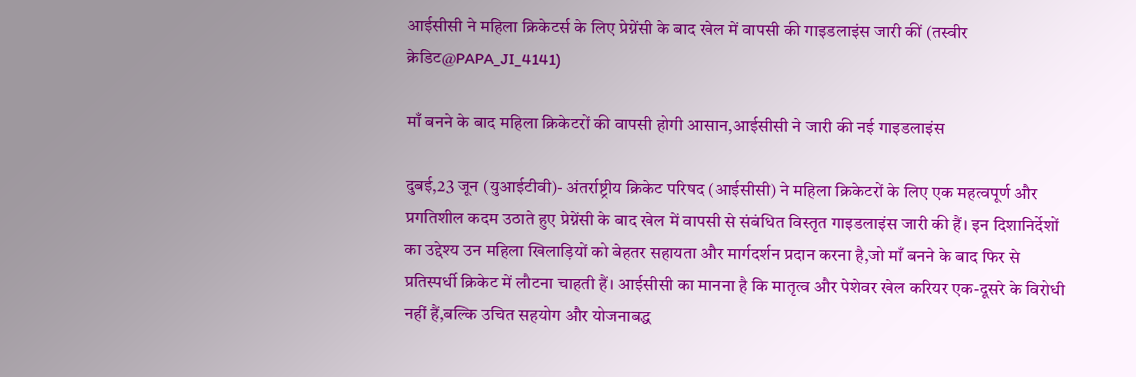आईसीसी ने महिला क्रिकेटर्स के लिए प्रेग्नेंसी के बाद खेल में वापसी की गाइडलाइंस जारी कीं (तस्वीर क्रेडिट@PAPA_JI_4141)

माँ बनने के बाद महिला क्रिकेटरों की वापसी होगी आसान,आईसीसी ने जारी की नई गाइडलाइंस

दुबई,23 जून (युआईटीवी)- अंतर्राष्ट्रीय क्रिकेट परिषद (आईसीसी) ने महिला क्रिकेटरों के लिए एक महत्वपूर्ण और प्रगतिशील कदम उठाते हुए प्रेग्नेंसी के बाद खेल में वापसी से संबंधित विस्तृत गाइडलाइंस जारी की हैं। इन दिशानिर्देशों का उद्देश्य उन महिला खिलाड़ियों को बेहतर सहायता और मार्गदर्शन प्रदान करना है,जो माँ बनने के बाद फिर से प्रतिस्पर्धी क्रिकेट में लौटना चाहती हैं। आईसीसी का मानना है कि मातृत्व और पेशेवर खेल करियर एक-दूसरे के विरोधी नहीं हैं,बल्कि उचित सहयोग और योजनाबद्ध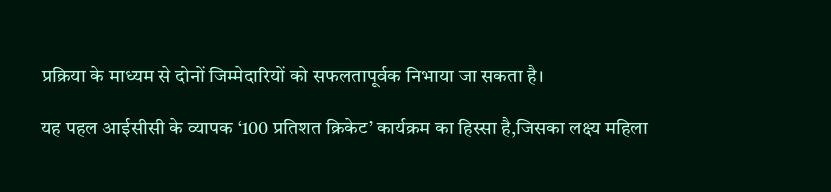प्रक्रिया के माध्यम से दोनों जिम्मेदारियों को सफलतापूर्वक निभाया जा सकता है।

यह पहल आईसीसी के व्यापक ‘100 प्रतिशत क्रिकेट’ कार्यक्रम का हिस्सा है,जिसका लक्ष्य महिला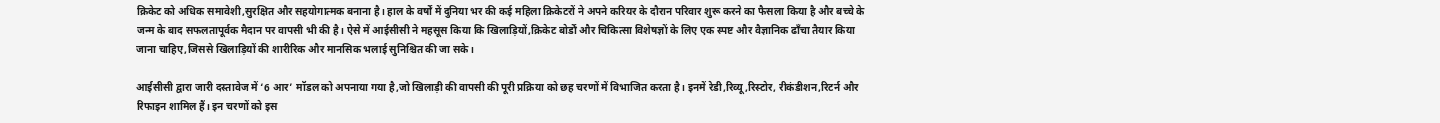क्रिकेट को अधिक समावेशी,सुरक्षित और सहयोगात्मक बनाना है। हाल के वर्षों में दुनिया भर की कई महिला क्रिकेटरों ने अपने करियर के दौरान परिवार शुरू करने का फैसला किया है और बच्चे के जन्म के बाद सफलतापूर्वक मैदान पर वापसी भी की है। ऐसे में आईसीसी ने महसूस किया कि खिलाड़ियों,क्रिकेट बोर्डों और चिकित्सा विशेषज्ञों के लिए एक स्पष्ट और वैज्ञानिक ढाँचा तैयार किया जाना चाहिए,जिससे खिलाड़ियों की शारीरिक और मानसिक भलाई सुनिश्चित की जा सके।

आईसीसी द्वारा जारी दस्तावेज में ‘6 आर’ मॉडल को अपनाया गया है,जो खिलाड़ी की वापसी की पूरी प्रक्रिया को छह चरणों में विभाजित करता है। इनमें रेडी,रिव्यू,रिस्टोर, रीकंडीशन,रिटर्न और रिफाइन शामिल हैं। इन चरणों को इस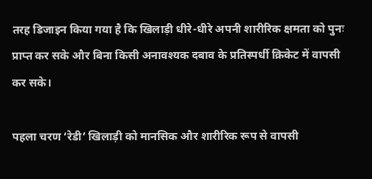तरह डिजाइन किया गया है कि खिलाड़ी धीरे-धीरे अपनी शारीरिक क्षमता को पुनः प्राप्त कर सके और बिना किसी अनावश्यक दबाव के प्रतिस्पर्धी क्रिकेट में वापसी कर सके।

पहला चरण ‘रेडी’ खिलाड़ी को मानसिक और शारीरिक रूप से वापसी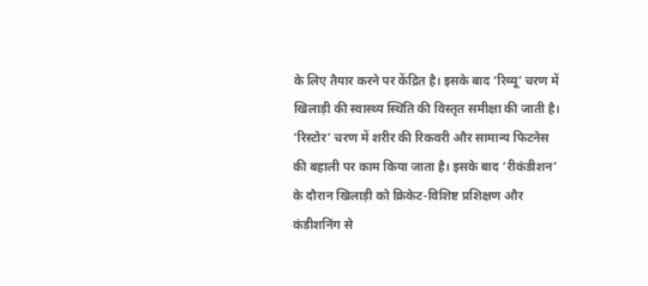के लिए तैयार करने पर केंद्रित है। इसके बाद ‘रिव्यू’ चरण में खिलाड़ी की स्वास्थ्य स्थिति की विस्तृत समीक्षा की जाती है। ‘रिस्टोर’ चरण में शरीर की रिकवरी और सामान्य फिटनेस की बहाली पर काम किया जाता है। इसके बाद ‘रीकंडीशन’ के दौरान खिलाड़ी को क्रिकेट-विशिष्ट प्रशिक्षण और कंडीशनिंग से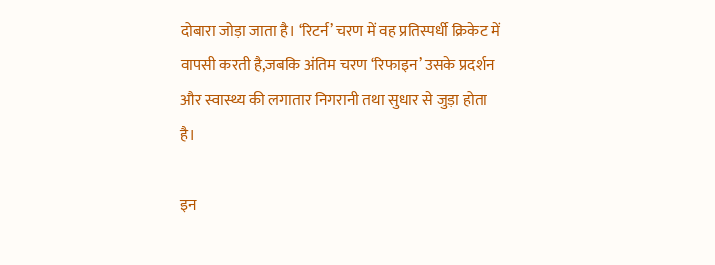दोबारा जोड़ा जाता है। ‘रिटर्न’ चरण में वह प्रतिस्पर्धी क्रिकेट में वापसी करती है,जबकि अंतिम चरण ‘रिफाइन’ उसके प्रदर्शन और स्वास्थ्य की लगातार निगरानी तथा सुधार से जुड़ा होता है।

इन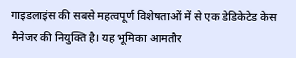गाइडलाइंस की सबसे महत्वपूर्ण विशेषताओं में से एक डेडिकेटेड केस मैनेजर की नियुक्ति है। यह भूमिका आमतौर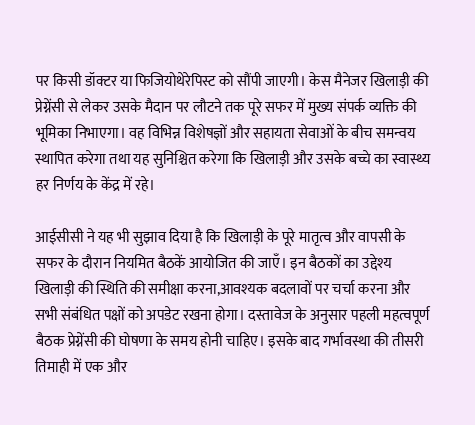पर किसी डॉक्टर या फिजियोथेरेपिस्ट को सौंपी जाएगी। केस मैनेजर खिलाड़ी की प्रेग्नेंसी से लेकर उसके मैदान पर लौटने तक पूरे सफर में मुख्य संपर्क व्यक्ति की भूमिका निभाएगा। वह विभिन्न विशेषज्ञों और सहायता सेवाओं के बीच समन्वय स्थापित करेगा तथा यह सुनिश्चित करेगा कि खिलाड़ी और उसके बच्चे का स्वास्थ्य हर निर्णय के केंद्र में रहे।

आईसीसी ने यह भी सुझाव दिया है कि खिलाड़ी के पूरे मातृत्व और वापसी के सफर के दौरान नियमित बैठकें आयोजित की जाएँ। इन बैठकों का उद्देश्य खिलाड़ी की स्थिति की समीक्षा करना,आवश्यक बदलावों पर चर्चा करना और सभी संबंधित पक्षों को अपडेट रखना होगा। दस्तावेज के अनुसार पहली महत्वपूर्ण बैठक प्रेग्नेंसी की घोषणा के समय होनी चाहिए। इसके बाद गर्भावस्था की तीसरी तिमाही में एक और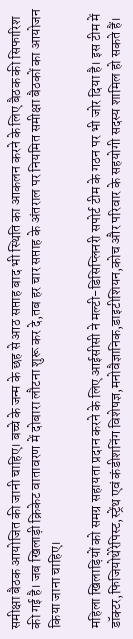समीक्षा बैठक आयोजित की जानी चाहिए। बच्चे के जन्म के छह से आठ सप्ताह बाद भी स्थिति का आकलन करने के लिए बैठक की सिफारिश की गई है। जब खिलाड़ी क्रिकेट वातावरण में दोबारा लौटना शुरू कर दे,तब हर चार सप्ताह के अंतराल पर नियमित समीक्षा बैठकों का आयोजन किया जाना चाहिए।

महिला खिलाड़ियों को समग्र सहायता प्रदान करने के लिए आईसीसी ने मल्टी-डिसिप्लिनरी सपोर्ट टीम के गठन पर भी जोर दिया है। इस टीम में डॉक्टर,फिजियोथेरेपिस्ट,स्ट्रेंथ एवं कंडीशनिंग विशेषज्ञ,मनोवैज्ञानिक,डाइटीशियन,कोच और परिवार के सहयोगी सदस्य शामिल हो सकते हैं।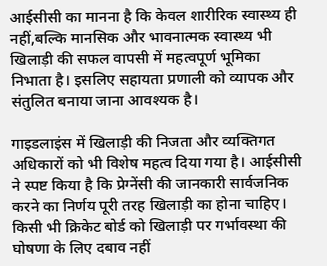आईसीसी का मानना है कि केवल शारीरिक स्वास्थ्य ही नहीं,बल्कि मानसिक और भावनात्मक स्वास्थ्य भी खिलाड़ी की सफल वापसी में महत्वपूर्ण भूमिका निभाता है। इसलिए सहायता प्रणाली को व्यापक और संतुलित बनाया जाना आवश्यक है।

गाइडलाइंस में खिलाड़ी की निजता और व्यक्तिगत अधिकारों को भी विशेष महत्व दिया गया है। आईसीसी ने स्पष्ट किया है कि प्रेग्नेंसी की जानकारी सार्वजनिक करने का निर्णय पूरी तरह खिलाड़ी का होना चाहिए। किसी भी क्रिकेट बोर्ड को खिलाड़ी पर गर्भावस्था की घोषणा के लिए दबाव नहीं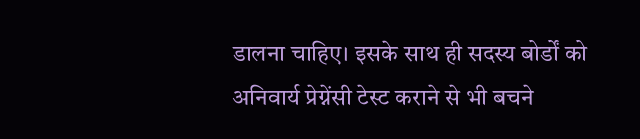डालना चाहिए। इसके साथ ही सदस्य बोर्डों को अनिवार्य प्रेग्नेंसी टेस्ट कराने से भी बचने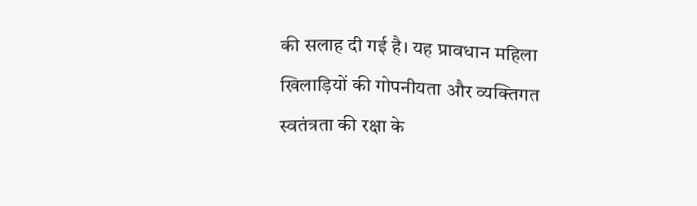की सलाह दी गई है। यह प्रावधान महिला खिलाड़ियों की गोपनीयता और व्यक्तिगत स्वतंत्रता की रक्षा के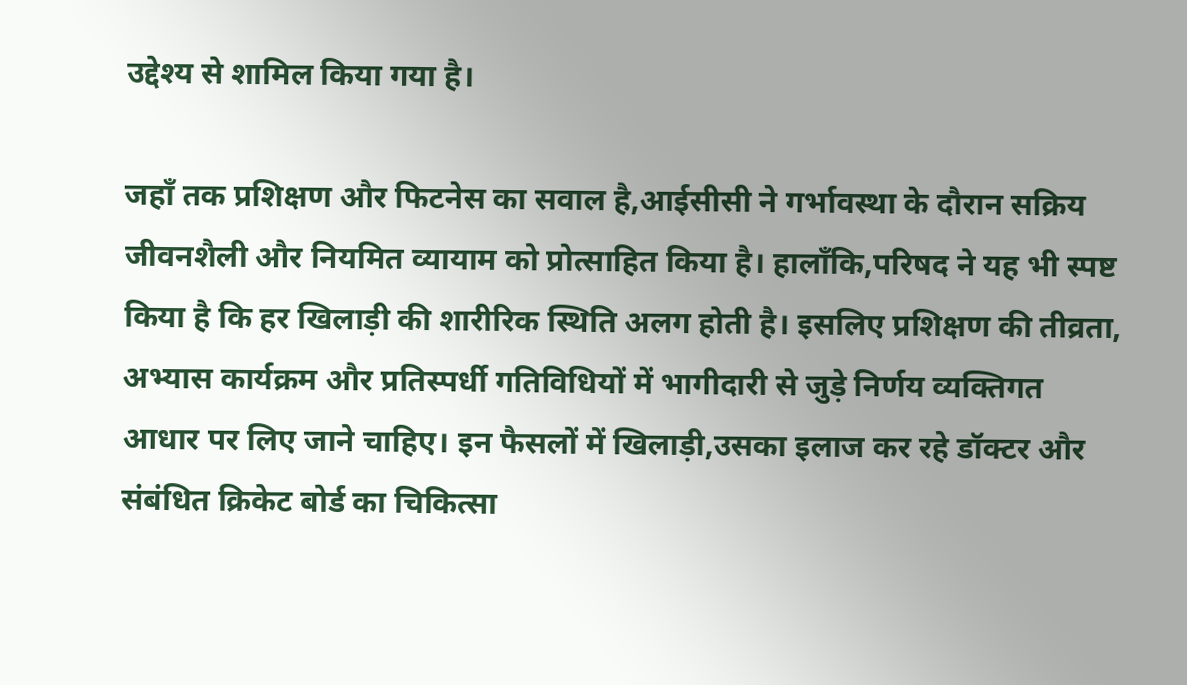उद्देश्य से शामिल किया गया है।

जहाँ तक प्रशिक्षण और फिटनेस का सवाल है,आईसीसी ने गर्भावस्था के दौरान सक्रिय जीवनशैली और नियमित व्यायाम को प्रोत्साहित किया है। हालाँकि,परिषद ने यह भी स्पष्ट किया है कि हर खिलाड़ी की शारीरिक स्थिति अलग होती है। इसलिए प्रशिक्षण की तीव्रता, अभ्यास कार्यक्रम और प्रतिस्पर्धी गतिविधियों में भागीदारी से जुड़े निर्णय व्यक्तिगत आधार पर लिए जाने चाहिए। इन फैसलों में खिलाड़ी,उसका इलाज कर रहे डॉक्टर और संबंधित क्रिकेट बोर्ड का चिकित्सा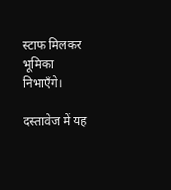स्टाफ मिलकर भूमिका निभाएँगे।

दस्तावेज में यह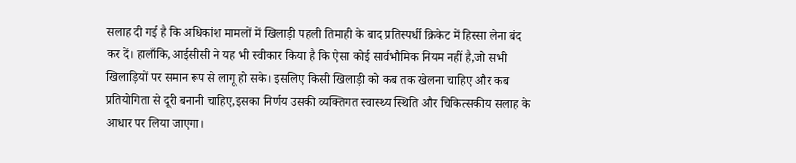सलाह दी गई है कि अधिकांश मामलों में खिलाड़ी पहली तिमाही के बाद प्रतिस्पर्धी क्रिकेट में हिस्सा लेना बंद कर दें। हालाँकि,आईसीसी ने यह भी स्वीकार किया है कि ऐसा कोई सार्वभौमिक नियम नहीं है,जो सभी खिलाड़ियों पर समान रूप से लागू हो सके। इसलिए किसी खिलाड़ी को कब तक खेलना चाहिए और कब प्रतियोगिता से दूरी बनानी चाहिए,इसका निर्णय उसकी व्यक्तिगत स्वास्थ्य स्थिति और चिकित्सकीय सलाह के आधार पर लिया जाएगा।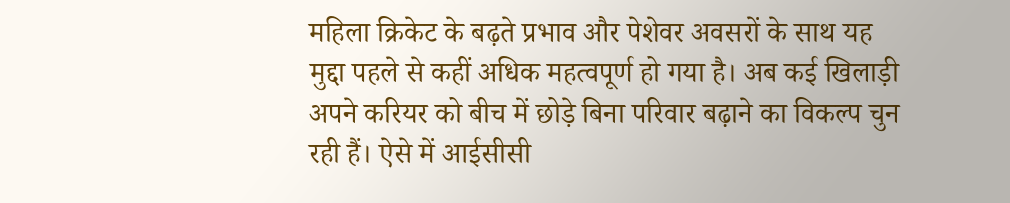महिला क्रिकेट के बढ़ते प्रभाव और पेशेवर अवसरों के साथ यह मुद्दा पहले से कहीं अधिक महत्वपूर्ण हो गया है। अब कई खिलाड़ी अपने करियर को बीच में छोड़े बिना परिवार बढ़ाने का विकल्प चुन रही हैं। ऐसे में आईसीसी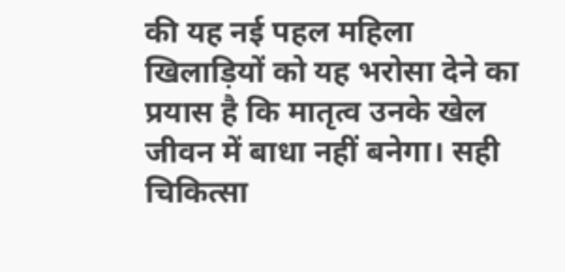की यह नई पहल महिला खिलाड़ियों को यह भरोसा देने का प्रयास है कि मातृत्व उनके खेल जीवन में बाधा नहीं बनेगा। सही चिकित्सा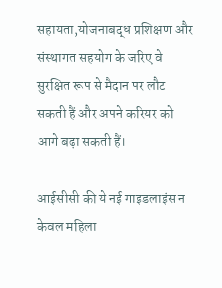सहायता,योजनाबद्ध प्रशिक्षण और संस्थागत सहयोग के जरिए वे सुरक्षित रूप से मैदान पर लौट सकती हैं और अपने करियर को आगे बढ़ा सकती हैं।

आईसीसी की ये नई गाइडलाइंस न केवल महिला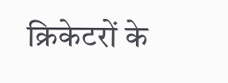क्रिकेटरों के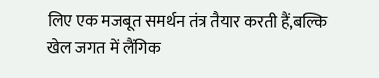लिए एक मजबूत समर्थन तंत्र तैयार करती हैं,बल्कि खेल जगत में लैंगिक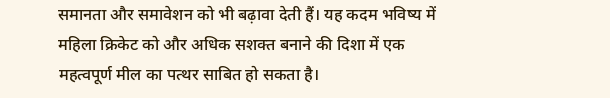समानता और समावेशन को भी बढ़ावा देती हैं। यह कदम भविष्य में महिला क्रिकेट को और अधिक सशक्त बनाने की दिशा में एक महत्वपूर्ण मील का पत्थर साबित हो सकता है।